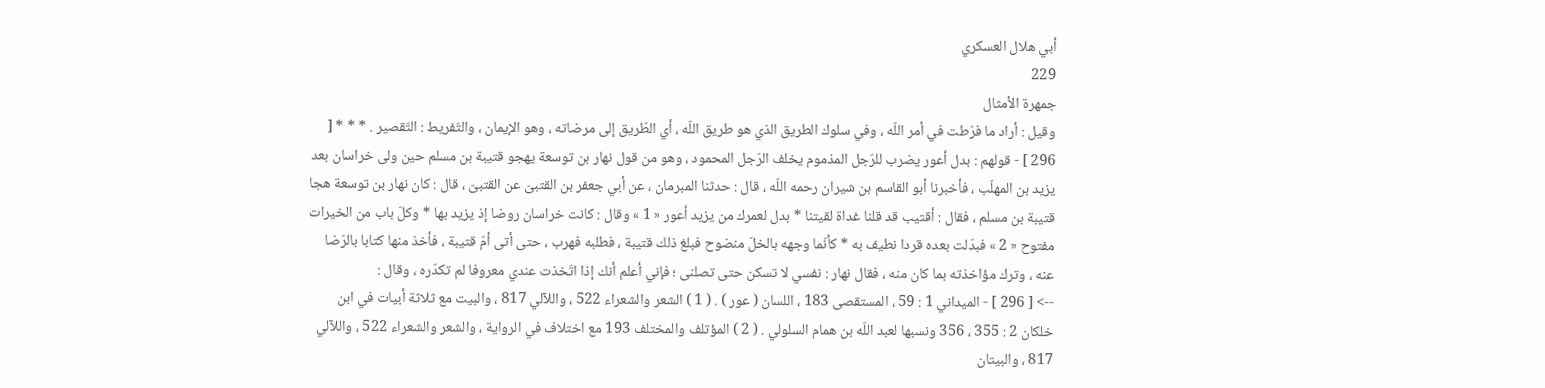أبي هلال العسكري
229
جمهرة الأمثال
وقيل : أراد ما فرّطت في أمر اللّه ، وفي سلوك الطريق الذي هو طريق اللّه ، أي الطّريق إلى مرضاته ، وهو الإيمان ، والتّفريط : التّقصير . * * * [ 296 ] - قولهم : بدل أعور يضرب للرّجل المذموم يخلف الرّجل المحمود ، وهو من قول نهار بن توسعة يهجو قتيبة بن مسلم حين ولى خراسان بعد يزيد بن المهلّب ، فأخبرنا أبو القاسم بن شيران رحمه اللّه ، قال : حدثنا المبرمان ، عن أبي جعفر بن القتبىّ عن القتبىّ ، قال : كان نهار بن توسعة هجا قتيبة بن مسلم ، فقال : أقتيب قد قلنا غداة لقيتنا * بدل لعمرك من يزيد أعور « 1 » وقال : كانت خراسان روضا إذ يزيد بها * وكلّ باب من الخيرات مفتوح « 2 » فبدّلت بعده قردا نطيف به * كأنّما وجهه بالخلّ منضوح فبلغ ذلك قتيبة ، فطلبه فهرب ، حتى أتى أمّ قتيبة ، فأخذ منها كتابا بالرّضا عنه ، وترك مؤاخذته بما كان منه ، فقال نهار : نفسي لا تسكن حتى تصلنى ؛ فإني أعلم أنك إذا اتّخذت عندي معروفا لم تكدّره ، وقال :
--> [ 296 ] - الميداني 1 : 59 ، المستقصى 183 ، اللسان ( عور ) . ( 1 ) الشعر والشعراء 522 ، واللآلي 817 ، والبيت مع ثلاثة أبيات في ابن خلكان 2 : 355 ، 356 ونسبها لعبد اللّه بن همام السلولي . ( 2 ) المؤتلف والمختلف 193 مع اختلاف في الرواية ، والشعر والشعراء 522 ، واللآلي 817 ، والبيتان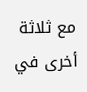مع ثلاثة أخرى في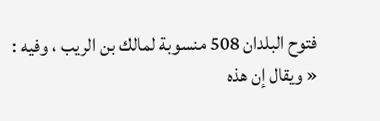فتوح البلدان 508 منسوبة لمالك بن الريب ، وفيه : « ويقال إن هذه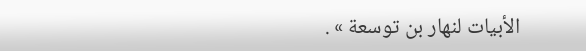الأبيات لنهار بن توسعة » .